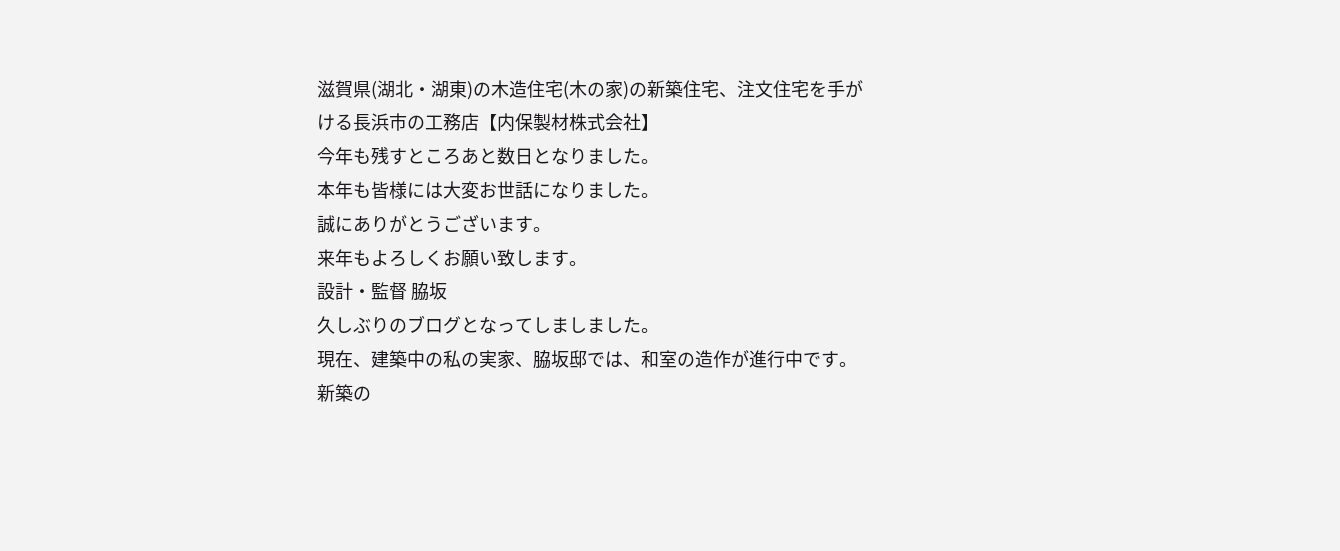滋賀県(湖北・湖東)の木造住宅(木の家)の新築住宅、注文住宅を手がける長浜市の工務店【内保製材株式会社】
今年も残すところあと数日となりました。
本年も皆様には大変お世話になりました。
誠にありがとうございます。
来年もよろしくお願い致します。
設計・監督 脇坂
久しぶりのブログとなってしましました。
現在、建築中の私の実家、脇坂邸では、和室の造作が進行中です。
新築の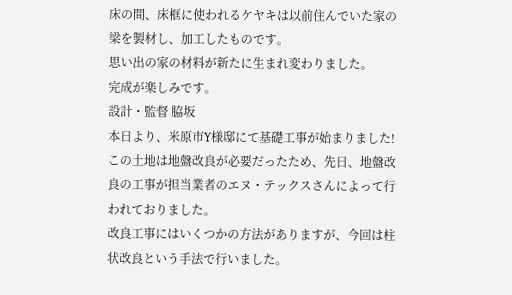床の間、床框に使われるケヤキは以前住んでいた家の梁を製材し、加工したものです。
思い出の家の材料が新たに生まれ変わりました。
完成が楽しみです。
設計・監督 脇坂
本日より、米原市Y様邸にて基礎工事が始まりました!
この土地は地盤改良が必要だったため、先日、地盤改良の工事が担当業者のエヌ・テックスさんによって行われておりました。
改良工事にはいくつかの方法がありますが、今回は柱状改良という手法で行いました。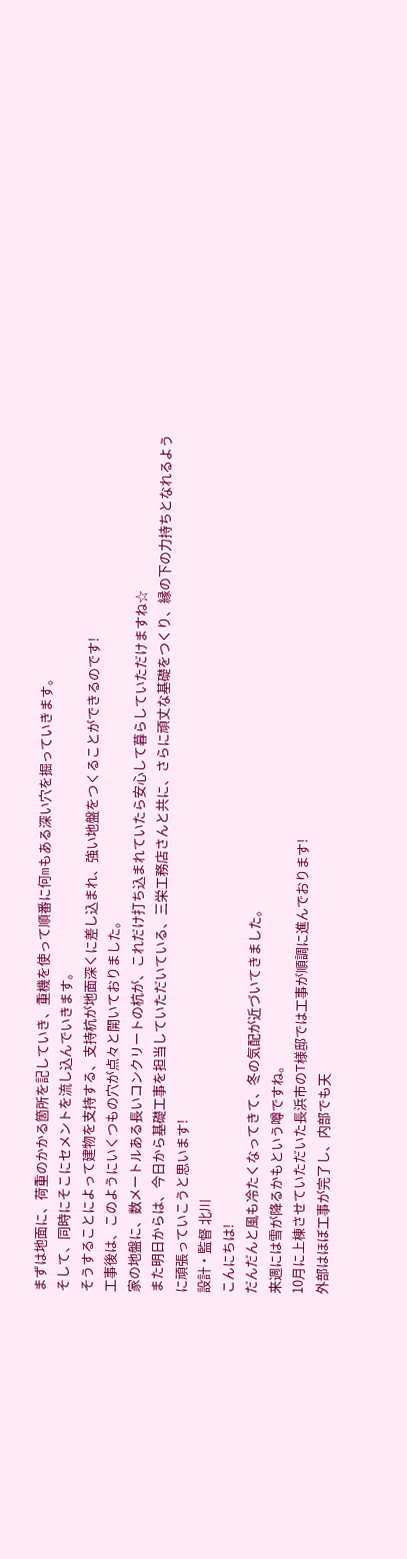まずは地面に、荷重のかかる箇所を記していき、重機を使って順番に何mもある深い穴を掘っていきます。
そして、同時にそこにセメントを流し込んでいきます。
そうすることによって建物を支持する、支持杭が地面深くに差し込まれ、強い地盤をつくることができるのです!
工事後は、このようにいくつもの穴が点々と開いておりました。
家の地盤に、数メートルある長いコンクリートの杭が、これだけ打ち込まれていたら安心して暮らしていただけますね☆
また明日からは、今日から基礎工事を担当していただいている、三栄工務店さんと共に、さらに頑丈な基礎をつくり、縁の下の力持ちとなれるように頑張っていこうと思います!
設計・監督 北川
こんにちは!
だんだんと風も冷たくなってきて、冬の気配が近づいてきました。
来週には雪が降るかもという噂ですね。
10月に上棟させていただいた長浜市のT様邸では工事が順調に進んでおります!
外部はほぼ工事が完了し、内部でも天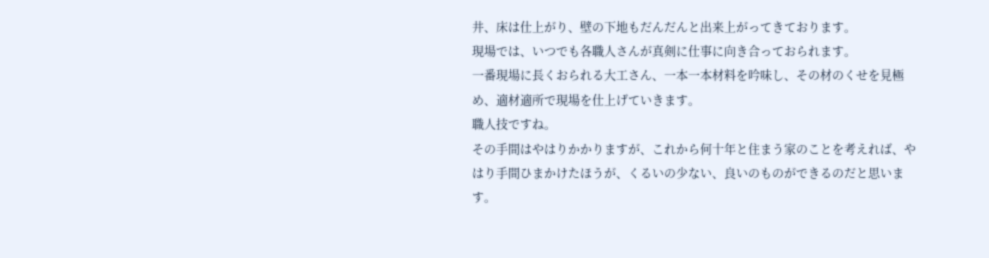井、床は仕上がり、壁の下地もだんだんと出来上がってきております。
現場では、いつでも各職人さんが真剣に仕事に向き合っておられます。
一番現場に長くおられる大工さん、一本一本材料を吟味し、その材のくせを見極め、適材適所で現場を仕上げていきます。
職人技ですね。
その手間はやはりかかりますが、これから何十年と住まう家のことを考えれば、やはり手間ひまかけたほうが、くるいの少ない、良いのものができるのだと思います。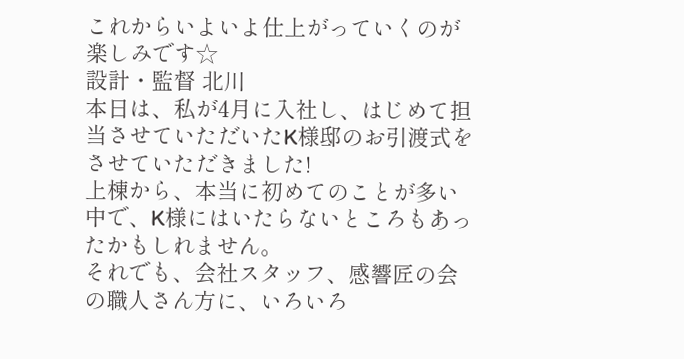これからいよいよ仕上がっていくのが楽しみです☆
設計・監督 北川
本日は、私が4月に入社し、はじめて担当させていただいたK様邸のお引渡式をさせていただきました!
上棟から、本当に初めてのことが多い中で、K様にはいたらないところもあったかもしれません。
それでも、会社スタッフ、感響匠の会の職人さん方に、いろいろ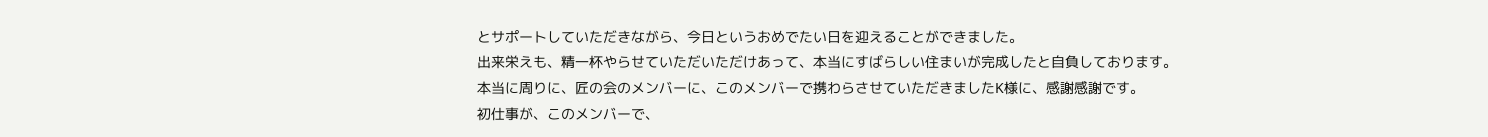とサポートしていただきながら、今日というおめでたい日を迎えることができました。
出来栄えも、精一杯やらせていただいただけあって、本当にすばらしい住まいが完成したと自負しております。
本当に周りに、匠の会のメンバーに、このメンバーで携わらさせていただきましたK様に、感謝感謝です。
初仕事が、このメンバーで、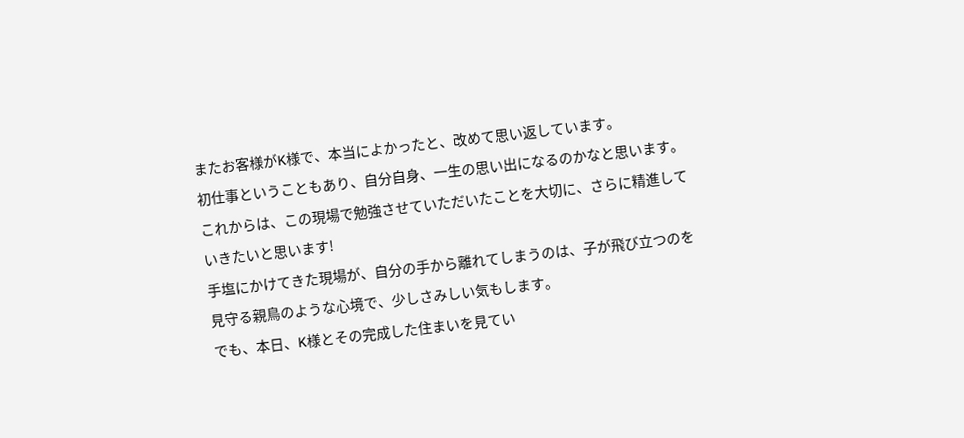またお客様がK様で、本当によかったと、改めて思い返しています。
初仕事ということもあり、自分自身、一生の思い出になるのかなと思います。
これからは、この現場で勉強させていただいたことを大切に、さらに精進していきたいと思います!
手塩にかけてきた現場が、自分の手から離れてしまうのは、子が飛び立つのを見守る親鳥のような心境で、少しさみしい気もします。
でも、本日、K様とその完成した住まいを見てい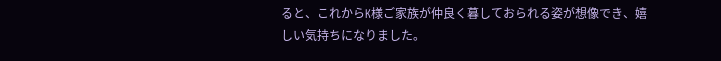ると、これからK様ご家族が仲良く暮しておられる姿が想像でき、嬉しい気持ちになりました。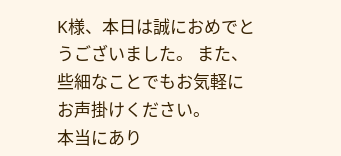K様、本日は誠におめでとうございました。 また、些細なことでもお気軽にお声掛けください。
本当にあり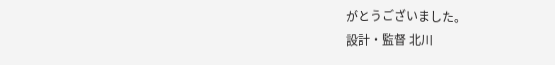がとうございました。
設計・監督 北川